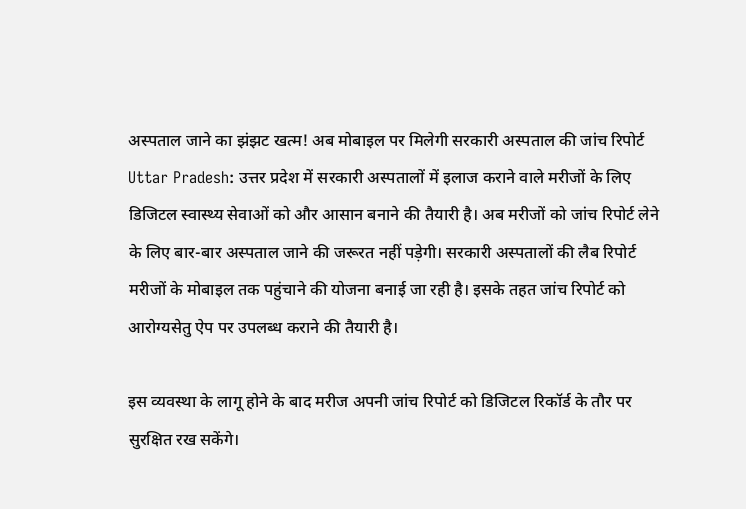अस्पताल जाने का झंझट खत्म! अब मोबाइल पर मिलेगी सरकारी अस्पताल की जांच रिपोर्ट
Uttar Pradesh: उत्तर प्रदेश में सरकारी अस्पतालों में इलाज कराने वाले मरीजों के लिए डिजिटल स्वास्थ्य सेवाओं को और आसान बनाने की तैयारी है। अब मरीजों को जांच रिपोर्ट लेने के लिए बार-बार अस्पताल जाने की जरूरत नहीं पड़ेगी। सरकारी अस्पतालों की लैब रिपोर्ट मरीजों के मोबाइल तक पहुंचाने की योजना बनाई जा रही है। इसके तहत जांच रिपोर्ट को आरोग्यसेतु ऐप पर उपलब्ध कराने की तैयारी है।

इस व्यवस्था के लागू होने के बाद मरीज अपनी जांच रिपोर्ट को डिजिटल रिकॉर्ड के तौर पर सुरक्षित रख सकेंगे।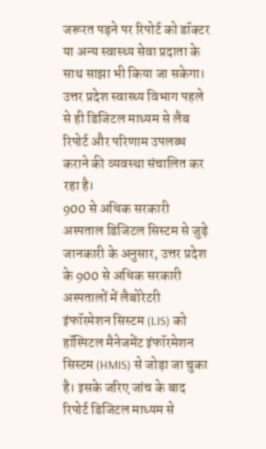जरूरत पड़ने पर रिपोर्ट को डॉक्टर या अन्य स्वास्थ्य सेवा प्रदाता के साथ साझा भी किया जा सकेगा। उत्तर प्रदेश स्वास्थ्य विभाग पहले से ही डिजिटल माध्यम से लैब रिपोर्ट और परिणाम उपलब्ध कराने की व्यवस्था संचालित कर रहा है।
900 से अधिक सरकारी अस्पताल डिजिटल सिस्टम से जुड़े
जानकारी के अनुसार, उत्तर प्रदेश के 900 से अधिक सरकारी अस्पतालों में लैबोरेटरी इंफॉरमेशन सिस्टम (LIS) को हॉस्पिटल मैनेजमेंट इंफॉरमेशन सिस्टम (HMIS) से जोड़ा जा चुका है। इसके जरिए जांच के बाद रिपोर्ट डिजिटल माध्यम से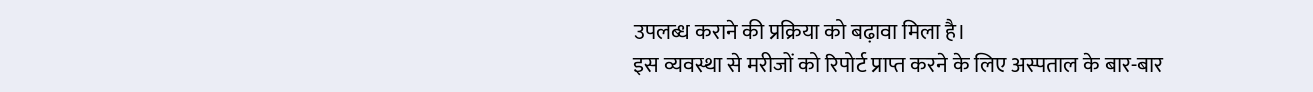उपलब्ध कराने की प्रक्रिया को बढ़ावा मिला है।
इस व्यवस्था से मरीजों को रिपोर्ट प्राप्त करने के लिए अस्पताल के बार-बार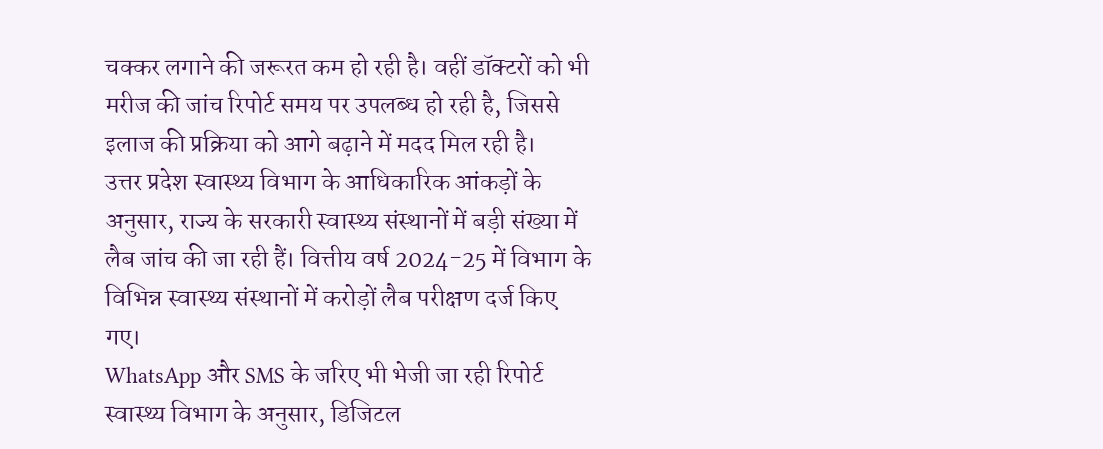चक्कर लगाने की जरूरत कम हो रही है। वहीं डॉक्टरों को भी मरीज की जांच रिपोर्ट समय पर उपलब्ध हो रही है, जिससे इलाज की प्रक्रिया को आगे बढ़ाने में मदद मिल रही है।
उत्तर प्रदेश स्वास्थ्य विभाग के आधिकारिक आंकड़ों के अनुसार, राज्य के सरकारी स्वास्थ्य संस्थानों में बड़ी संख्या में लैब जांच की जा रही हैं। वित्तीय वर्ष 2024-25 में विभाग के विभिन्न स्वास्थ्य संस्थानों में करोड़ों लैब परीक्षण दर्ज किए गए।
WhatsApp और SMS के जरिए भी भेजी जा रही रिपोर्ट
स्वास्थ्य विभाग के अनुसार, डिजिटल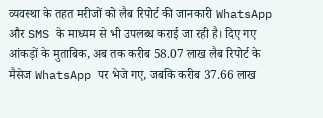व्यवस्था के तहत मरीजों को लैब रिपोर्ट की जानकारी WhatsApp और SMS के माध्यम से भी उपलब्ध कराई जा रही है। दिए गए आंकड़ों के मुताबिक, अब तक करीब 58.07 लाख लैब रिपोर्ट के मैसेज WhatsApp पर भेजे गए, जबकि करीब 37.66 लाख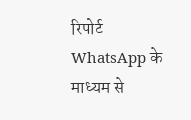रिपोर्ट WhatsApp के माध्यम से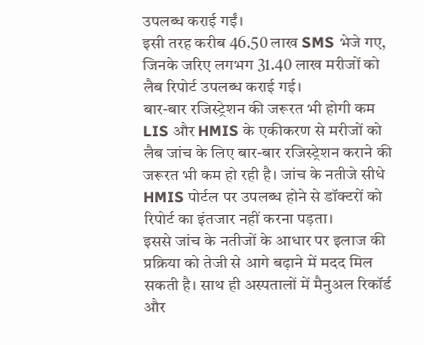उपलब्ध कराई गईं।
इसी तरह करीब 46.50 लाख SMS भेजे गए, जिनके जरिए लगभग 31.40 लाख मरीजों को लैब रिपोर्ट उपलब्ध कराई गई।
बार-बार रजिस्ट्रेशन की जरूरत भी होगी कम
LIS और HMIS के एकीकरण से मरीजों को लैब जांच के लिए बार-बार रजिस्ट्रेशन कराने की जरूरत भी कम हो रही है। जांच के नतीजे सीधे HMIS पोर्टल पर उपलब्ध होने से डॉक्टरों को रिपोर्ट का इंतजार नहीं करना पड़ता।
इससे जांच के नतीजों के आधार पर इलाज की प्रक्रिया को तेजी से आगे बढ़ाने में मदद मिल सकती है। साथ ही अस्पतालों में मैनुअल रिकॉर्ड और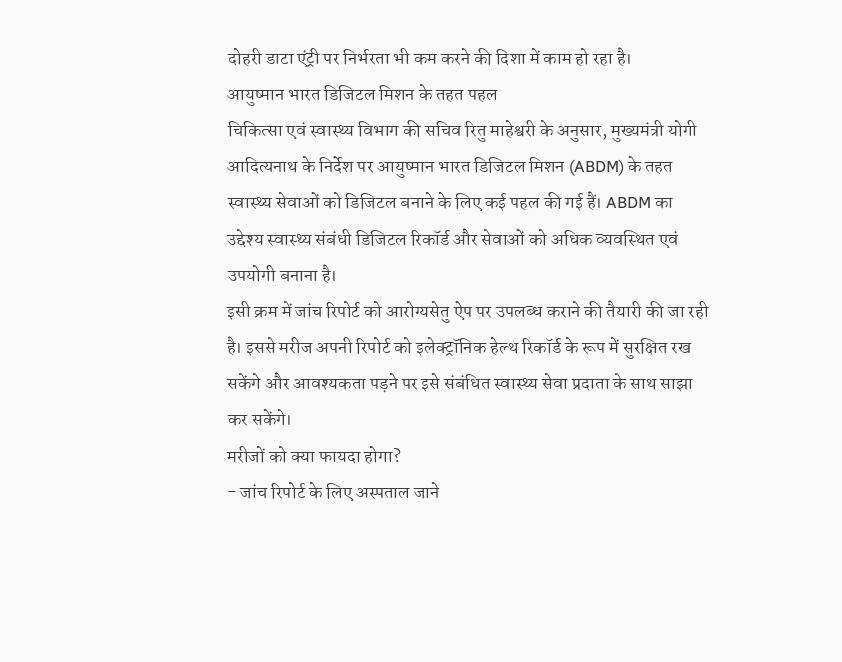दोहरी डाटा एंट्री पर निर्भरता भी कम करने की दिशा में काम हो रहा है।
आयुष्मान भारत डिजिटल मिशन के तहत पहल
चिकित्सा एवं स्वास्थ्य विभाग की सचिव रितु माहेश्वरी के अनुसार, मुख्यमंत्री योगी आदित्यनाथ के निर्देश पर आयुष्मान भारत डिजिटल मिशन (ABDM) के तहत स्वास्थ्य सेवाओं को डिजिटल बनाने के लिए कई पहल की गई हैं। ABDM का उद्देश्य स्वास्थ्य संबंधी डिजिटल रिकॉर्ड और सेवाओं को अधिक व्यवस्थित एवं उपयोगी बनाना है।
इसी क्रम में जांच रिपोर्ट को आरोग्यसेतु ऐप पर उपलब्ध कराने की तैयारी की जा रही है। इससे मरीज अपनी रिपोर्ट को इलेक्ट्रॉनिक हेल्थ रिकॉर्ड के रूप में सुरक्षित रख सकेंगे और आवश्यकता पड़ने पर इसे संबंधित स्वास्थ्य सेवा प्रदाता के साथ साझा कर सकेंगे।
मरीजों को क्या फायदा होगा?
- जांच रिपोर्ट के लिए अस्पताल जाने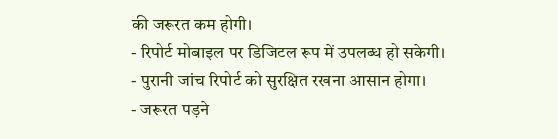की जरूरत कम होगी।
- रिपोर्ट मोबाइल पर डिजिटल रूप में उपलब्ध हो सकेगी।
- पुरानी जांच रिपोर्ट को सुरक्षित रखना आसान होगा।
- जरूरत पड़ने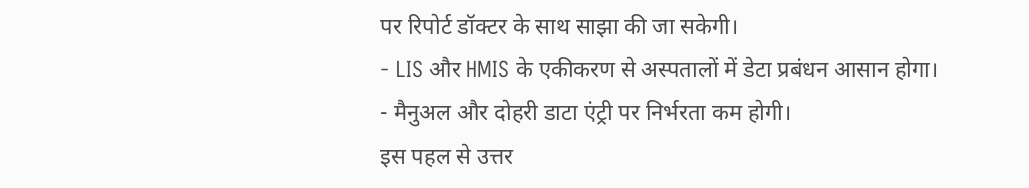पर रिपोर्ट डॉक्टर के साथ साझा की जा सकेगी।
- LIS और HMIS के एकीकरण से अस्पतालों में डेटा प्रबंधन आसान होगा।
- मैनुअल और दोहरी डाटा एंट्री पर निर्भरता कम होगी।
इस पहल से उत्तर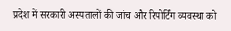प्रदेश में सरकारी अस्पतालों की जांच और रिपोर्टिंग व्यवस्था को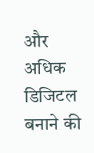और अधिक डिजिटल बनाने की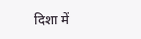दिशा में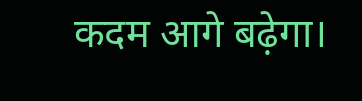कदम आगे बढ़ेगा।